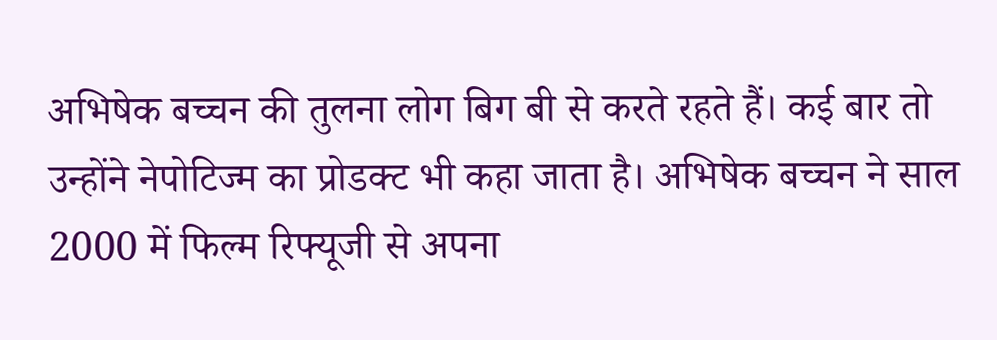अभिषेक बच्चन की तुलना लोग बिग बी से करते रहते हैं। कई बार तो उन्होंने नेपोटिज्म का प्रोडक्ट भी कहा जाता है। अभिषेक बच्चन ने साल 2000 में फिल्म रिफ्यूजी से अपना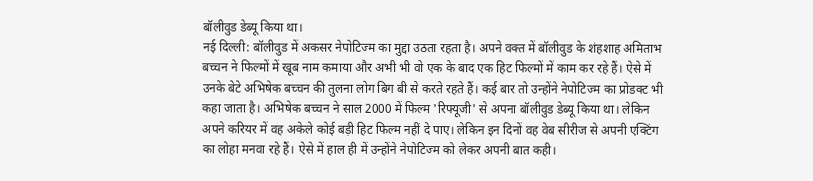बॉलीवुड डेब्यू किया था।
नई दिल्ली: बॉलीवुड में अकसर नेपोटिज्म का मुद्दा उठता रहता है। अपने वक्त में बॉलीवुड के शंहशाह अमिताभ बच्चन ने फिल्मों में खूब नाम कमाया और अभी भी वो एक के बाद एक हिट फिल्मों में काम कर रहे हैं। ऐसे में उनके बेटे अभिषेक बच्चन की तुलना लोग बिग बी से करते रहते हैं। कई बार तो उन्होंने नेपोटिज्म का प्रोडक्ट भी कहा जाता है। अभिषेक बच्चन ने साल 2000 में फिल्म 'रिफ्यूजी' से अपना बॉलीवुड डेब्यू किया था। लेकिन अपने करियर में वह अकेले कोई बड़ी हिट फिल्म नहीं दे पाए। लेकिन इन दिनों वह वेब सीरीज से अपनी एक्टिंग का लोहा मनवा रहे हैं। ऐसे में हाल ही में उन्होंने नेपोटिज्म को लेकर अपनी बात कही।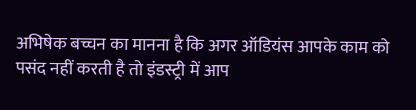अभिषेक बच्चन का मानना है कि अगर ऑडियंस आपके काम को पसंद नहीं करती है तो इंडस्ट्री में आप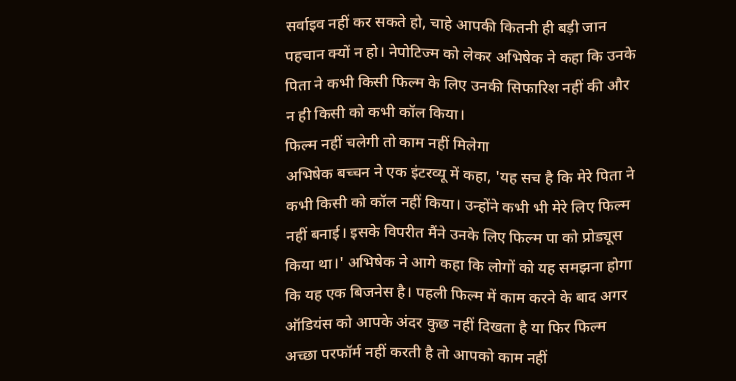सर्वाइव नहीं कर सकते हो, चाहे आपकी कितनी ही बड़ी जान पहचान क्यों न हो। नेपोटिज्म को लेकर अभिषेक ने कहा कि उनके पिता ने कभी किसी फिल्म के लिए उनकी सिफारिश नहीं की और न ही किसी को कभी कॉल किया।
फिल्म नहीं चलेगी तो काम नहीं मिलेगा
अभिषेक बच्चन ने एक इंटरव्यू में कहा, 'यह सच है कि मेरे पिता ने कभी किसी को कॉल नहीं किया। उन्होंने कभी भी मेरे लिए फिल्म नहीं बनाई। इसके विपरीत मैंने उनके लिए फिल्म पा को प्रोड्यूस किया था।' अभिषेक ने आगे कहा कि लोगों को यह समझना होगा कि यह एक बिजनेस है। पहली फिल्म में काम करने के बाद अगर ऑडियंस को आपके अंदर कुछ नहीं दिखता है या फिर फिल्म अच्छा परफॉर्म नहीं करती है तो आपको काम नहीं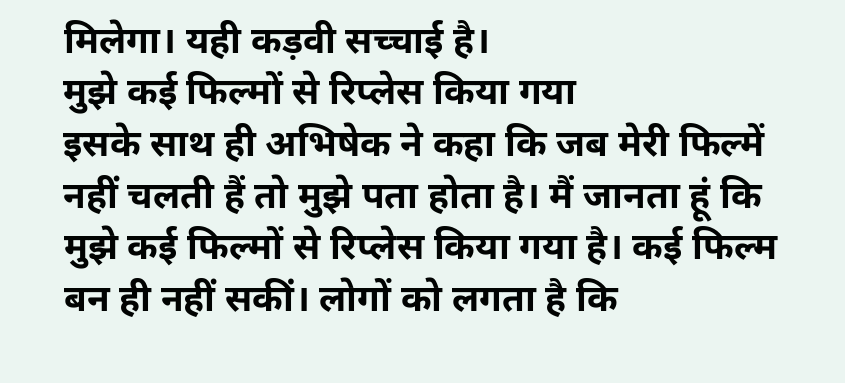मिलेगा। यही कड़वी सच्चाई है।
मुझे कई फिल्मों से रिप्लेस किया गया
इसके साथ ही अभिषेक ने कहा कि जब मेरी फिल्में नहीं चलती हैं तो मुझे पता होता है। मैं जानता हूं कि मुझे कई फिल्मों से रिप्लेस किया गया है। कई फिल्म बन ही नहीं सकीं। लोगों को लगता है कि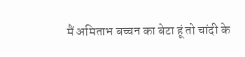मैं अमिताभ बच्चन का बेटा हूं तो चांदी के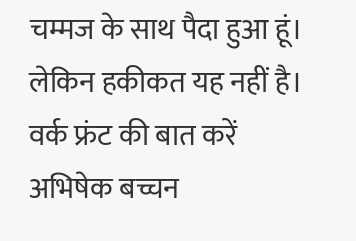चम्मज के साथ पैदा हुआ हूं। लेकिन हकीकत यह नहीं है। वर्क फ्रंट की बात करें अभिषेक बच्चन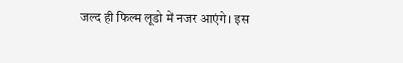जल्द ही फिल्म लूडो में नजर आएंगे। इस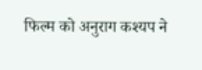फिल्म को अनुराग कश्यप ने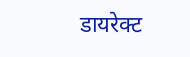डायरेक्ट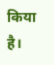किया है।